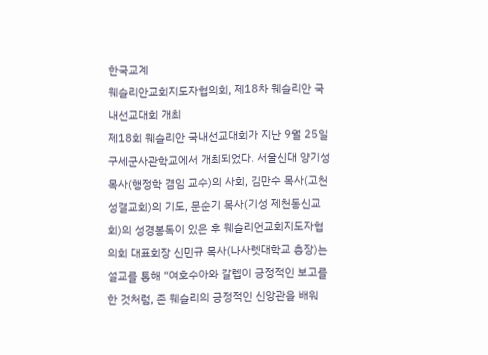한국교계
웨슬리안교회지도자협의회, 제18차 웨슬리안 국내선교대회 개최
제18회 웨슬리안 국내선교대회가 지난 9월 25일 구세군사관학교에서 개최되었다. 서울신대 양기성 목사(행정학 겸임 교수)의 사회, 김만수 목사(고천성결교회)의 기도, 문순기 목사(기성 제천동신교회)의 성경봉독이 있은 후 웨슬리언교회지도자협의회 대표회장 신민규 목사(나사렛대학교 총장)는 설교를 통해 “여호수아와 갈렙이 긍정적인 보고를 한 것처럼, 존 웨슬리의 긍정적인 신앙관을 배워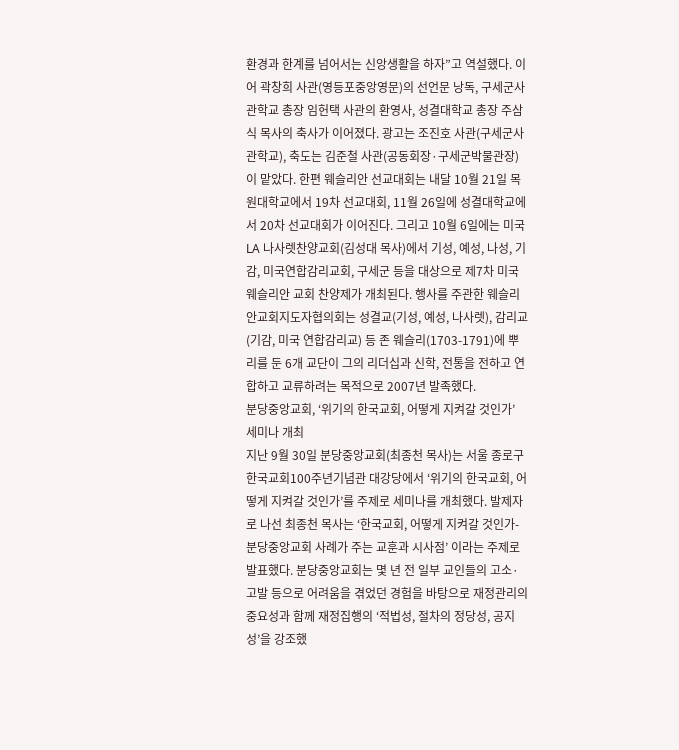환경과 한계를 넘어서는 신앙생활을 하자”고 역설했다. 이어 곽창희 사관(영등포중앙영문)의 선언문 낭독, 구세군사관학교 총장 임헌택 사관의 환영사, 성결대학교 총장 주삼식 목사의 축사가 이어졌다. 광고는 조진호 사관(구세군사관학교), 축도는 김준철 사관(공동회장·구세군박물관장)이 맡았다. 한편 웨슬리안 선교대회는 내달 10월 21일 목원대학교에서 19차 선교대회, 11월 26일에 성결대학교에서 20차 선교대회가 이어진다. 그리고 10월 6일에는 미국 LA 나사렛찬양교회(김성대 목사)에서 기성, 예성, 나성, 기감, 미국연합감리교회, 구세군 등을 대상으로 제7차 미국 웨슬리안 교회 찬양제가 개최된다. 행사를 주관한 웨슬리안교회지도자협의회는 성결교(기성, 예성, 나사렛), 감리교(기감, 미국 연합감리교) 등 존 웨슬리(1703-1791)에 뿌리를 둔 6개 교단이 그의 리더십과 신학, 전통을 전하고 연합하고 교류하려는 목적으로 2007년 발족했다.
분당중앙교회, ‘위기의 한국교회, 어떻게 지켜갈 것인가’ 세미나 개최
지난 9월 30일 분당중앙교회(최종천 목사)는 서울 종로구 한국교회100주년기념관 대강당에서 ‘위기의 한국교회, 어떻게 지켜갈 것인가’를 주제로 세미나를 개최했다. 발제자로 나선 최종천 목사는 ‘한국교회, 어떻게 지켜갈 것인가- 분당중앙교회 사례가 주는 교훈과 시사점’ 이라는 주제로 발표했다. 분당중앙교회는 몇 년 전 일부 교인들의 고소·고발 등으로 어려움을 겪었던 경험을 바탕으로 재정관리의 중요성과 함께 재정집행의 ‘적법성, 절차의 정당성, 공지성’을 강조했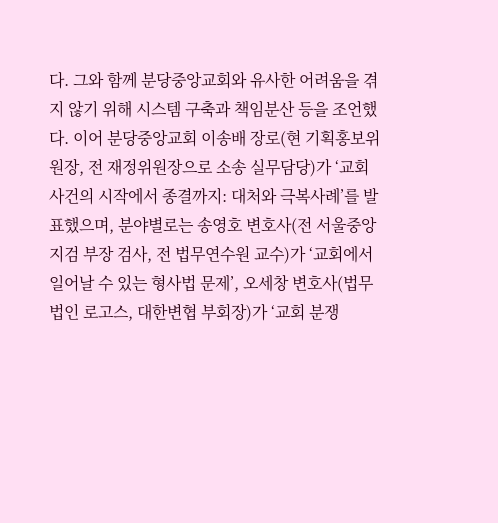다. 그와 함께 분당중앙교회와 유사한 어려움을 겪지 않기 위해 시스템 구축과 책임분산 등을 조언했다. 이어 분당중앙교회 이송배 장로(현 기획홍보위원장, 전 재정위원장으로 소송 실무담당)가 ‘교회 사건의 시작에서 종결까지: 대처와 극복사례’를 발표했으며, 분야별로는 송영호 변호사(전 서울중앙지검 부장 검사, 전 법무연수원 교수)가 ‘교회에서 일어날 수 있는 형사법 문제’, 오세창 변호사(법무법인 로고스, 대한변협 부회장)가 ‘교회 분쟁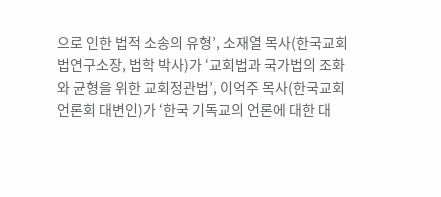으로 인한 법적 소송의 유형’, 소재열 목사(한국교회법연구소장, 법학 박사)가 ‘교회법과 국가법의 조화와 균형을 위한 교회정관법’, 이억주 목사(한국교회언론회 대변인)가 ‘한국 기독교의 언론에 대한 대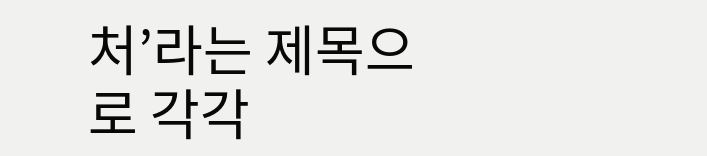처’라는 제목으로 각각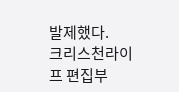발제했다.
크리스천라이프 편집부